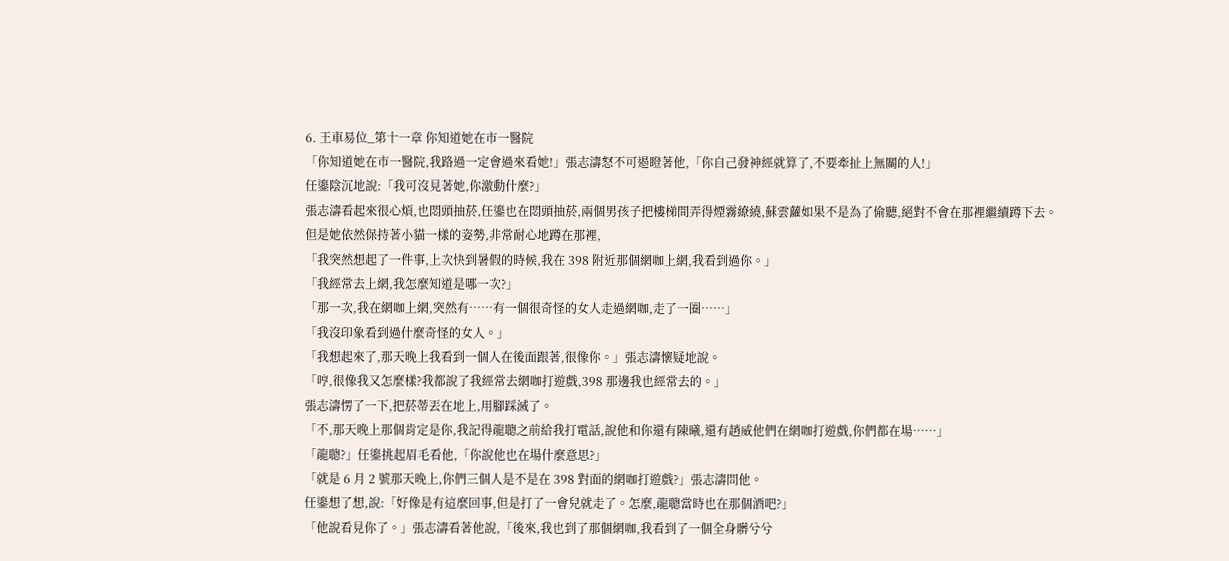6. 王車易位_第十一章 你知道她在市一醫院
「你知道她在市一醫院,我路過一定會過來看她!」張志濤怒不可遏瞪著他,「你自己發神經就算了,不要牽扯上無關的人!」
任鎏陰沉地說:「我可沒見著她,你激動什麼?」
張志濤看起來很心煩,也悶頭抽菸,任鎏也在悶頭抽菸,兩個男孩子把樓梯間弄得煙霧繚繞,蘇雲蘿如果不是為了偷聽,絕對不會在那裡繼續蹲下去。
但是她依然保持著小貓一樣的姿勢,非常耐心地蹲在那裡,
「我突然想起了一件事,上次快到暑假的時候,我在 398 附近那個網咖上網,我看到過你。」
「我經常去上網,我怎麼知道是哪一次?」
「那一次,我在網咖上網,突然有……有一個很奇怪的女人走過網咖,走了一圈……」
「我沒印象看到過什麼奇怪的女人。」
「我想起來了,那天晚上我看到一個人在後面跟著,很像你。」張志濤懷疑地說。
「哼,很像我又怎麼樣?我都說了我經常去網咖打遊戲,398 那邊我也經常去的。」
張志濤愣了一下,把菸蒂丟在地上,用腳踩滅了。
「不,那天晚上那個肯定是你,我記得龍聰之前給我打電話,說他和你還有陳曦,還有趙威他們在網咖打遊戲,你們都在場……」
「龍聰?」任鎏挑起眉毛看他,「你說他也在場什麼意思?」
「就是 6 月 2 號那天晚上,你們三個人是不是在 398 對面的網咖打遊戲?」張志濤問他。
任鎏想了想,說:「好像是有這麼回事,但是打了一會兒就走了。怎麼,龍聰當時也在那個酒吧?」
「他說看見你了。」張志濤看著他說,「後來,我也到了那個網咖,我看到了一個全身髒兮兮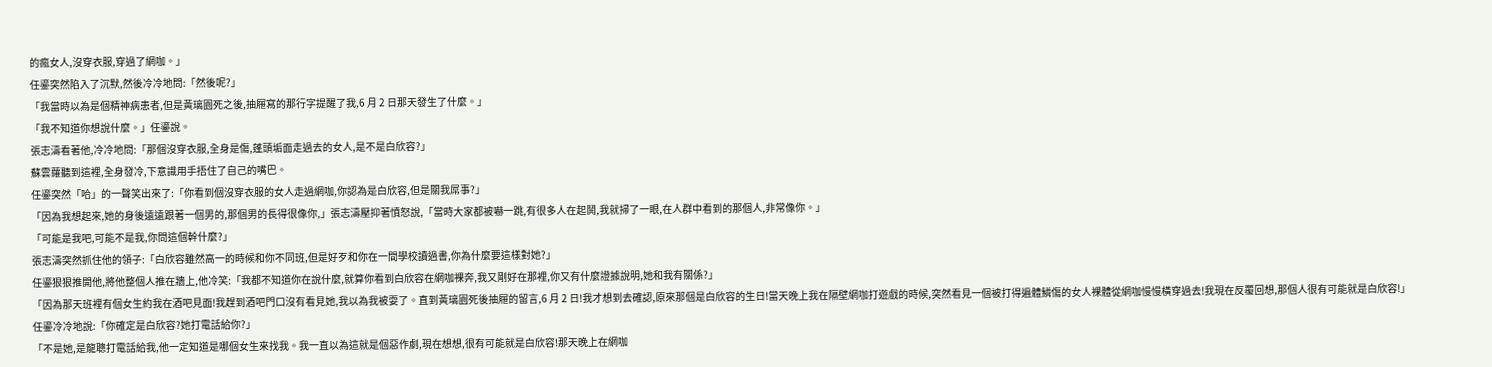的瘋女人,沒穿衣服,穿過了網咖。」
任鎏突然陷入了沉默,然後冷冷地問:「然後呢?」
「我當時以為是個精神病患者,但是黃璃園死之後,抽屜寫的那行字提醒了我,6 月 2 日那天發生了什麼。」
「我不知道你想說什麼。」任鎏說。
張志濤看著他,冷冷地問:「那個沒穿衣服,全身是傷,蓬頭垢面走過去的女人,是不是白欣容?」
蘇雲蘿聽到這裡,全身發冷,下意識用手捂住了自己的嘴巴。
任鎏突然「哈」的一聲笑出來了:「你看到個沒穿衣服的女人走過網咖,你認為是白欣容,但是關我屌事?」
「因為我想起來,她的身後遠遠跟著一個男的,那個男的長得很像你,」張志濤壓抑著憤怒說,「當時大家都被嚇一跳,有很多人在起鬨,我就掃了一眼,在人群中看到的那個人,非常像你。」
「可能是我吧,可能不是我,你問這個幹什麼?」
張志濤突然抓住他的領子:「白欣容雖然高一的時候和你不同班,但是好歹和你在一間學校讀過書,你為什麼要這樣對她?」
任鎏狠狠推開他,將他整個人推在牆上,他冷笑:「我都不知道你在說什麼,就算你看到白欣容在網咖裸奔,我又剛好在那裡,你又有什麼證據說明,她和我有關係?」
「因為那天班裡有個女生約我在酒吧見面!我趕到酒吧門口沒有看見她,我以為我被耍了。直到黃璃園死後抽屜的留言,6 月 2 日!我才想到去確認,原來那個是白欣容的生日!當天晚上我在隔壁網咖打遊戲的時候,突然看見一個被打得遍體鱗傷的女人裸體從網咖慢慢橫穿過去!我現在反覆回想,那個人很有可能就是白欣容!」
任鎏冷冷地說:「你確定是白欣容?她打電話給你?」
「不是她,是龍聰打電話給我,他一定知道是哪個女生來找我。我一直以為這就是個惡作劇,現在想想,很有可能就是白欣容!那天晚上在網咖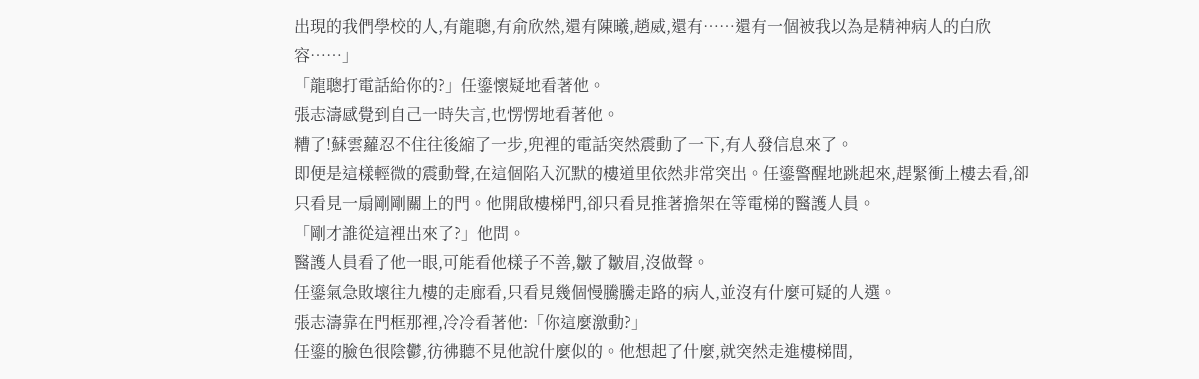出現的我們學校的人,有龍聰,有俞欣然,還有陳曦,趙威,還有……還有一個被我以為是精神病人的白欣容……」
「龍聰打電話給你的?」任鎏懷疑地看著他。
張志濤感覺到自己一時失言,也愣愣地看著他。
糟了!蘇雲蘿忍不住往後縮了一步,兜裡的電話突然震動了一下,有人發信息來了。
即便是這樣輕微的震動聲,在這個陷入沉默的樓道里依然非常突出。任鎏警醒地跳起來,趕緊衝上樓去看,卻只看見一扇剛剛關上的門。他開啟樓梯門,卻只看見推著擔架在等電梯的醫護人員。
「剛才誰從這裡出來了?」他問。
醫護人員看了他一眼,可能看他樣子不善,皺了皺眉,沒做聲。
任鎏氣急敗壞往九樓的走廊看,只看見幾個慢騰騰走路的病人,並沒有什麼可疑的人選。
張志濤靠在門框那裡,冷冷看著他:「你這麼激動?」
任鎏的臉色很陰鬱,彷彿聽不見他說什麼似的。他想起了什麼,就突然走進樓梯間,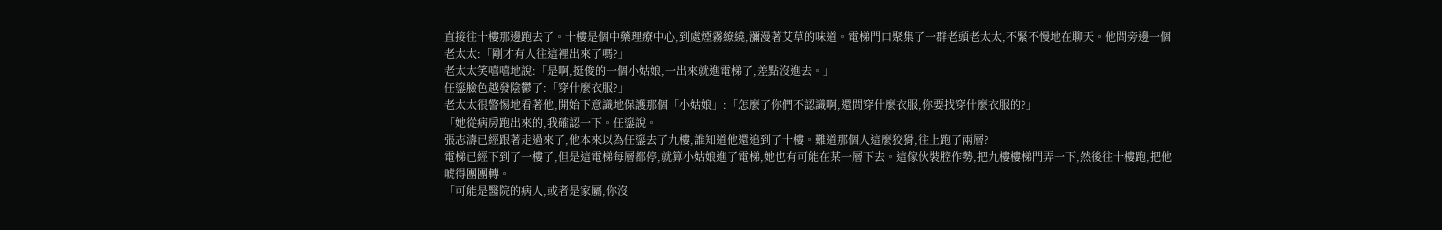直接往十樓那邊跑去了。十樓是個中藥理療中心,到處煙霧繚繞,瀰漫著艾草的味道。電梯門口聚集了一群老頭老太太,不緊不慢地在聊天。他問旁邊一個老太太:「剛才有人往這裡出來了嗎?」
老太太笑嘻嘻地說:「是啊,挺俊的一個小姑娘,一出來就進電梯了,差點沒進去。」
任鎏臉色越發陰鬱了:「穿什麼衣服?」
老太太很警惕地看著他,開始下意識地保護那個「小姑娘」:「怎麼了你們不認識啊,還問穿什麼衣服,你要找穿什麼衣服的?」
「她從病房跑出來的,我確認一下。任鎏說。
張志濤已經跟著走過來了,他本來以為任鎏去了九樓,誰知道他還追到了十樓。難道那個人這麼狡猾,往上跑了兩層?
電梯已經下到了一樓了,但是這電梯每層都停,就算小姑娘進了電梯,她也有可能在某一層下去。這傢伙裝腔作勢,把九樓樓梯門弄一下,然後往十樓跑,把他唬得團團轉。
「可能是醫院的病人,或者是家屬,你沒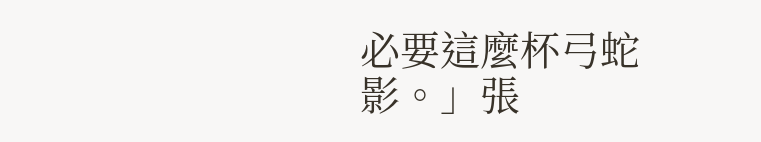必要這麼杯弓蛇影。」張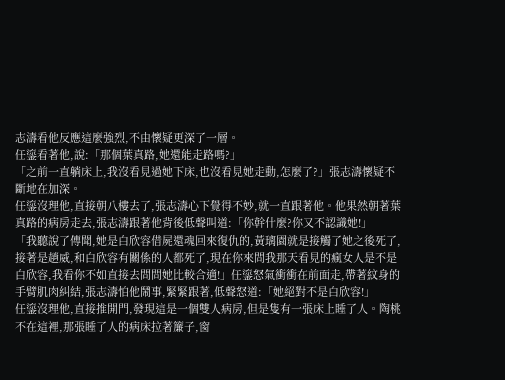志濤看他反應這麼強烈,不由懷疑更深了一層。
任鎏看著他,說:「那個葉真路,她還能走路嗎?」
「之前一直躺床上,我沒看見過她下床,也沒看見她走動,怎麼了?」張志濤懷疑不斷地在加深。
任鎏沒理他,直接朝八樓去了,張志濤心下覺得不妙,就一直跟著他。他果然朝著葉真路的病房走去,張志濤跟著他背後低聲叫道:「你幹什麼?你又不認識她!」
「我聽說了傳聞,她是白欣容借屍還魂回來復仇的,黃璃園就是接觸了她之後死了,接著是趙威,和白欣容有關係的人都死了,現在你來問我那天看見的瘋女人是不是白欣容,我看你不如直接去問問她比較合適!」任鎏怒氣衝衝在前面走,帶著紋身的手臂肌肉糾結,張志濤怕他鬧事,緊緊跟著,低聲怒道:「她絕對不是白欣容!」
任鎏沒理他,直接推開門,發現這是一個雙人病房,但是隻有一張床上睡了人。陶桃不在這裡,那張睡了人的病床拉著簾子,窗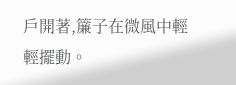戶開著,簾子在微風中輕輕擺動。